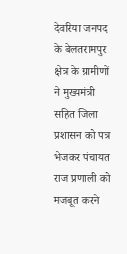देवरिया जनपद के बेलतरामपुर क्षेत्र के ग्रामीणों ने मुख्यमंत्री सहित जिला प्रशासन को पत्र भेजकर पंचायत राज प्रणाली को मजबूत करने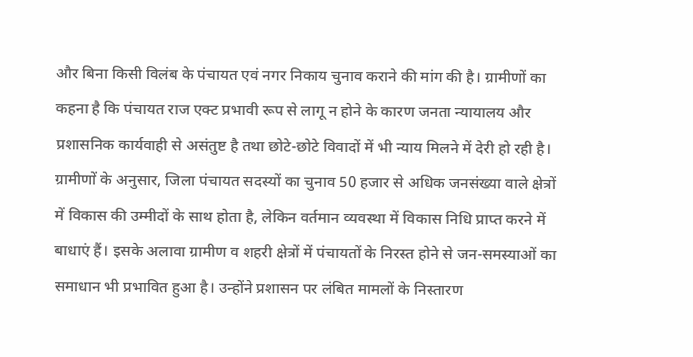और बिना किसी विलंब के पंचायत एवं नगर निकाय चुनाव कराने की मांग की है। ग्रामीणों का कहना है कि पंचायत राज एक्ट प्रभावी रूप से लागू न होने के कारण जनता न्यायालय और प्रशासनिक कार्यवाही से असंतुष्ट है तथा छोटे-छोटे विवादों में भी न्याय मिलने में देरी हो रही है।
ग्रामीणों के अनुसार, जिला पंचायत सदस्यों का चुनाव 50 हजार से अधिक जनसंख्या वाले क्षेत्रों में विकास की उम्मीदों के साथ होता है, लेकिन वर्तमान व्यवस्था में विकास निधि प्राप्त करने में बाधाएं हैं। इसके अलावा ग्रामीण व शहरी क्षेत्रों में पंचायतों के निरस्त होने से जन-समस्याओं का समाधान भी प्रभावित हुआ है। उन्होंने प्रशासन पर लंबित मामलों के निस्तारण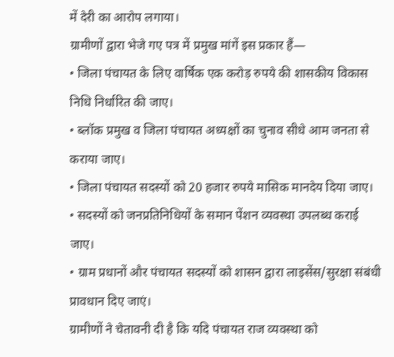में देरी का आरोप लगाया।
ग्रामीणों द्वारा भेजे गए पत्र में प्रमुख मांगें इस प्रकार हैं—
• जिला पंचायत के लिए वार्षिक एक करोड़ रुपये की शासकीय विकास निधि निर्धारित की जाए।
• ब्लॉक प्रमुख व जिला पंचायत अध्यक्षों का चुनाव सीधे आम जनता से कराया जाए।
• जिला पंचायत सदस्यों को 20 हजार रुपये मासिक मानदेय दिया जाए।
• सदस्यों को जनप्रतिनिधियों के समान पेंशन व्यवस्था उपलब्ध कराई जाए।
• ग्राम प्रधानों और पंचायत सदस्यों को शासन द्वारा लाइसेंस/सुरक्षा संबंधी प्रावधान दिए जाएं।
ग्रामीणों ने चेतावनी दी है कि यदि पंचायत राज व्यवस्था को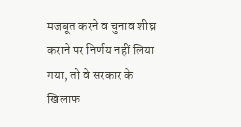मजबूत करने व चुनाव शीघ्र कराने पर निर्णय नहीं लिया गया, तो वे सरकार के खिलाफ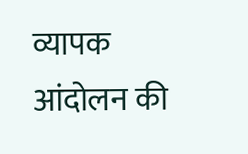व्यापक आंदोलन की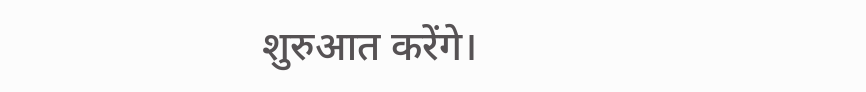शुरुआत करेंगे।